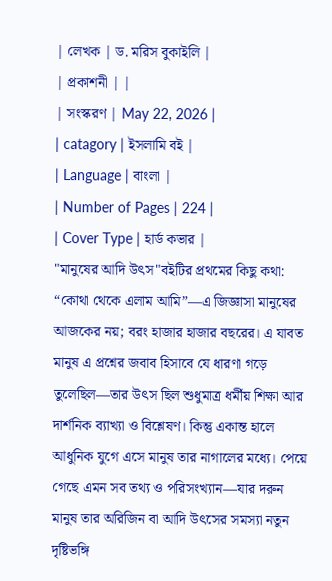| লেখক | ড. মরিস বুকাইলি |
| প্রকাশনী | |
| সংস্করণ | May 22, 2026 |
| catagory | ইসলামি বই |
| Language | বাংলা |
| Number of Pages | 224 |
| Cover Type | হার্ড কভার |
"মানুষের আদি উৎস"বইটির প্রথমের কিছু কথা: “কোথা থেকে এলাম আমি”—এ জিজ্ঞাসা মানুষের আজকের নয়; বরং হাজার হাজার বছরের। এ যাবত মানুষ এ প্রশ্নের জবাব হিসাবে যে ধারণা গড়ে তুলেছিল—তার উৎস ছিল শুধুমাত্র ধর্মীয় শিক্ষা আর দার্শনিক ব্যাখ্যা ও বিশ্লেষণ। কিন্তু একান্ত হালে আধুনিক যুগে এসে মানুষ তার নাগালের মধ্যে। পেয়ে গেছে এমন সব তথ্য ও পরিসংখ্যান—যার দরুন মানুষ তার অরিজিন বা আদি উৎসের সমস্যা নতুন দৃষ্টিভঙ্গি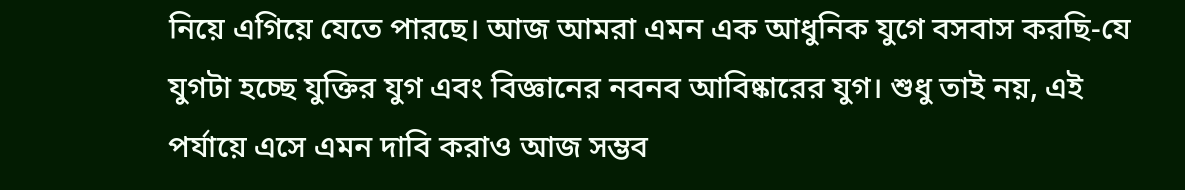নিয়ে এগিয়ে যেতে পারছে। আজ আমরা এমন এক আধুনিক যুগে বসবাস করছি-যে যুগটা হচ্ছে যুক্তির যুগ এবং বিজ্ঞানের নবনব আবিষ্কারের যুগ। শুধু তাই নয়, এই পর্যায়ে এসে এমন দাবি করাও আজ সম্ভব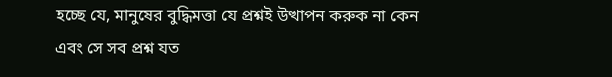হচ্ছে যে, মানুষের বুদ্ধিমত্তা যে প্রশ্নই উত্থাপন করুক না কেন এবং সে সব প্রশ্ন যত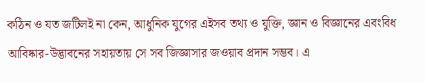কঠিন ও যত জটিলই না কেন, আধুনিক যুগের এইসব তথ্য ও যুক্তি, জ্ঞান ও বিজ্ঞানের এবংবিধ আবিষ্কার-উদ্ভাবনের সহায়তায় সে সব জিজ্ঞাসার জওয়াব প্রদান সম্ভব। এ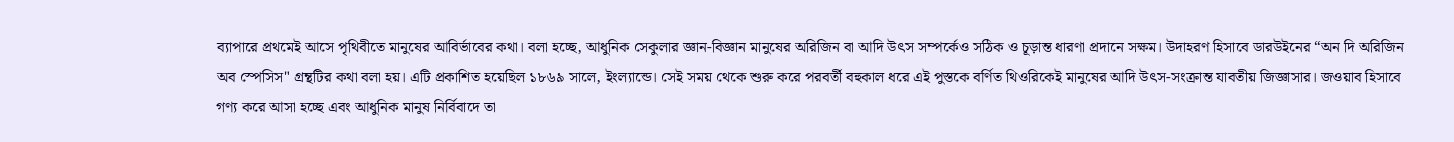ব্যাপারে প্রথমেই আসে পৃথিবীতে মানুষের আবির্ভাবের কথা। বলা হচ্ছে, আধুনিক সেকুলার জ্ঞান-বিজ্ঞান মানুষের অরিজিন বা আদি উৎস সম্পর্কেও সঠিক ও চূড়ান্ত ধারণা প্রদানে সক্ষম। উদাহরণ হিসাবে ডারউইনের “অন দি অরিজিন অব স্পেসিস" গ্রন্থটির কথা বলা হয়। এটি প্রকাশিত হয়েছিল ১৮৬৯ সালে, ইংল্যান্ডে। সেই সময় থেকে শুরু করে পরবর্তী বহুকাল ধরে এই পুস্তকে বর্ণিত থিওরিকেই মানুষের আদি উৎস-সংক্রান্ত যাবতীয় জিজ্ঞাসার। জওয়াব হিসাবে গণ্য করে আসা হচ্ছে এবং আধুনিক মানুষ নির্বিবাদে তা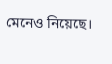মেনেও নিয়েছে।